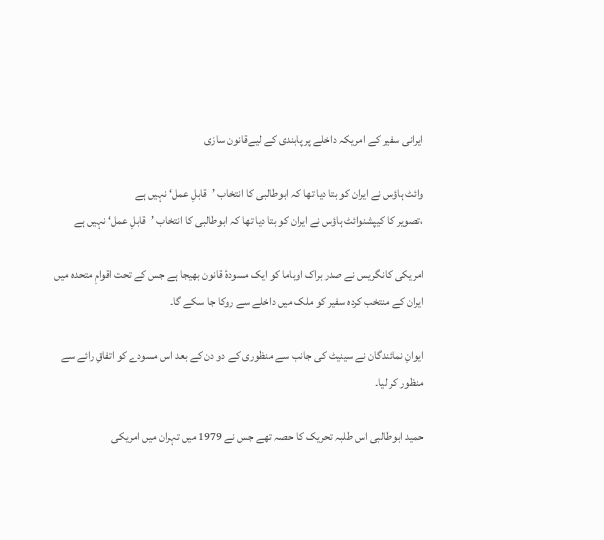ایرانی سفیر کے امریکہ داخلے پر پابندی کے لیےقانون سازی

وائٹ ہاؤس نے ایران کو بتا دیا تھا کہ ابوطالبی کا انتخاب ’قابلِ عمل‘ نہیں ہے
،تصویر کا کیپشنوائٹ ہاؤس نے ایران کو بتا دیا تھا کہ ابوطالبی کا انتخاب ’قابلِ عمل‘ نہیں ہے

امریکی کانگریس نے صدر براک اوباما کو ایک مسودۂ قانون بھیجا ہے جس کے تحت اقوامِ متحدہ میں ایران کے منتخب کردہ سفیر کو ملک میں داخلے سے روکا جا سکے گا۔

ایوانِ نمائندگان نے سینیٹ کی جانب سے منظوری کے دو دن کے بعد اس مسودے کو اتفاقِ رائے سے منظور کر لیا۔

حمید ابوطالبی اس طلبہ تحریک کا حصہ تھے جس نے 1979 میں تہران میں امریکی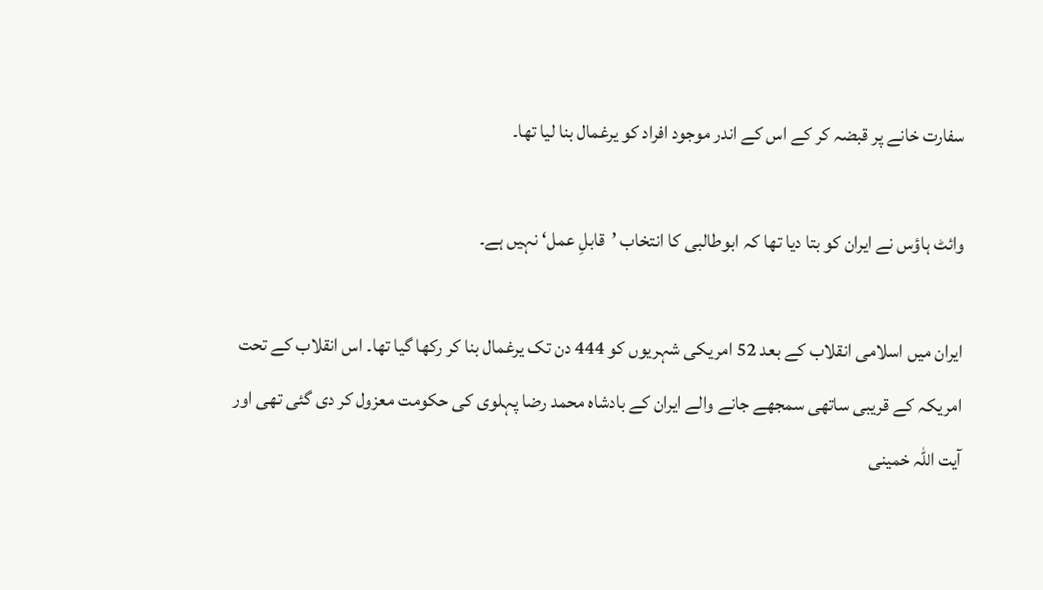سفارت خانے پر قبضہ کر کے اس کے اندر موجود افراد کو یرغمال بنا لیا تھا۔

وائٹ ہاؤس نے ایران کو بتا دیا تھا کہ ابوطالبی کا انتخاب ’قابلِ عمل‘ نہیں ہے۔

ایران میں اسلامی انقلاب کے بعد 52 امریکی شہریوں کو 444 دن تک یرغمال بنا کر رکھا گیا تھا۔ اس انقلاب کے تحت امریکہ کے قریبی ساتھی سمجھے جانے والے ایران کے بادشاہ محمد رضا پہلوی کی حکومت معزول کر دی گئی تھی اور آیت اللہ خمینی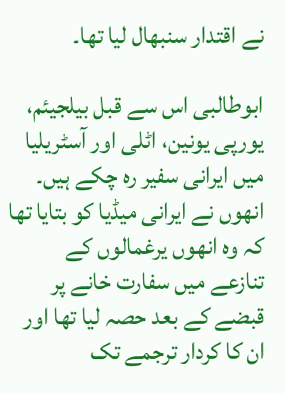نے اقتدار سنبھال لیا تھا۔

ابوطالبی اس سے قبل بیلجیئم، یورپی یونین، اٹلی اور آسٹریلیا میں ایرانی سفیر رہ چکے ہیں۔ انھوں نے ایرانی میڈیا کو بتایا تھا کہ وہ انھوں یرغمالوں کے تنازعے میں سفارت خانے پر قبضے کے بعد حصہ لیا تھا اور ان کا کردار ترجمے تک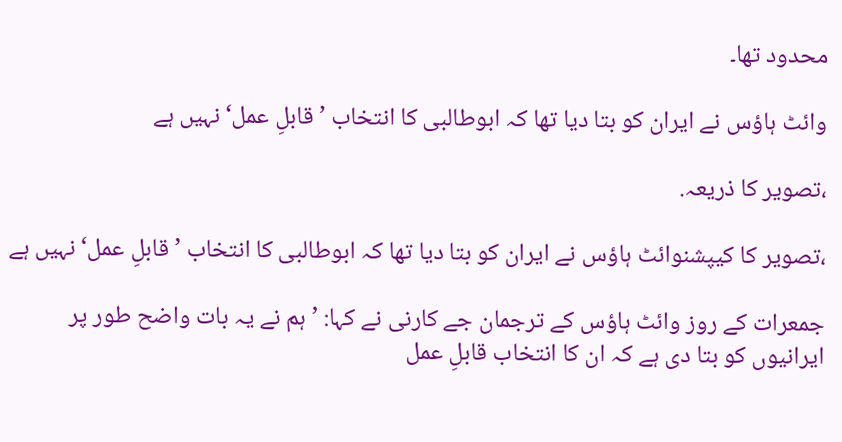محدود تھا۔

وائٹ ہاؤس نے ایران کو بتا دیا تھا کہ ابوطالبی کا انتخاب ’قابلِ عمل‘ نہیں ہے

،تصویر کا ذریعہ.

،تصویر کا کیپشنوائٹ ہاؤس نے ایران کو بتا دیا تھا کہ ابوطالبی کا انتخاب ’قابلِ عمل‘ نہیں ہے

جمعرات کے روز وائٹ ہاؤس کے ترجمان جے کارنی نے کہا: ’ہم نے یہ بات واضح طور پر ایرانیوں کو بتا دی ہے کہ ان کا انتخاب قابلِ عمل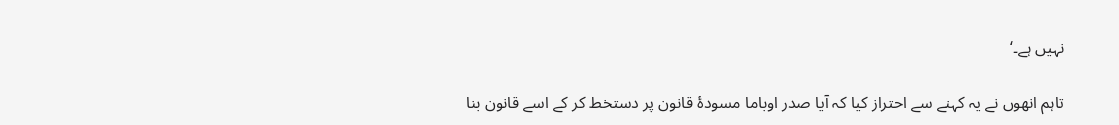نہیں ہے۔‘

تاہم انھوں نے یہ کہنے سے احتراز کیا کہ آیا صدر اوباما مسودۂ قانون پر دستخط کر کے اسے قانون بنا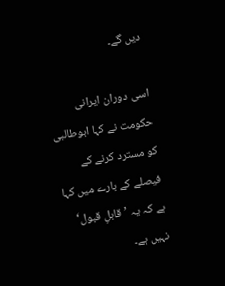دیں گے۔

اسی دوران ایرانی حکومت نے کہا ابوطالبی کو مسترد کرنے کے فیصلے کے بارے میں کہا ہے کہ یہ ’قابلِ قبول‘ نہیں ہے۔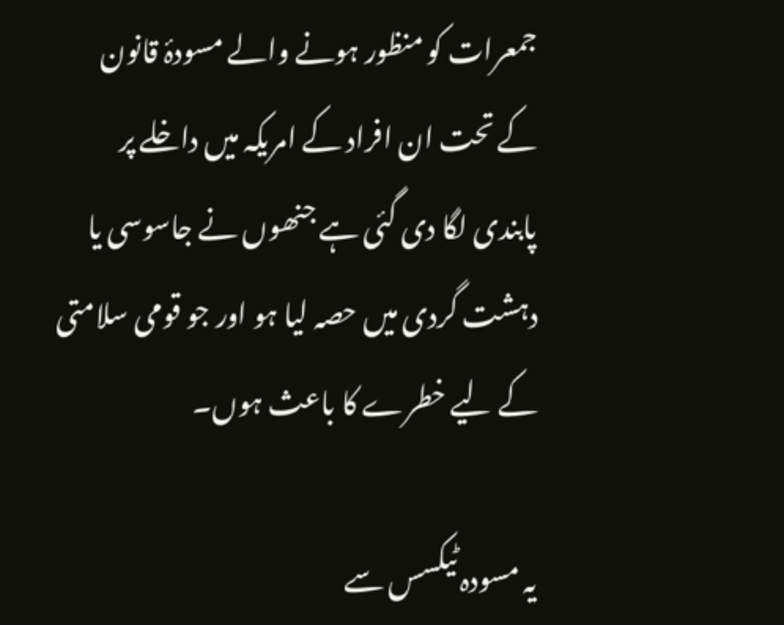جمعرات کو منظور ہونے والے مسودۂ قانون کے تحت ان افراد کے امریکہ میں داخلے پر پابندی لگا دی گئی ہے جنھوں نے جاسوسی یا دہشت گردی میں حصہ لیا ہو اور جو قومی سلامتی کے لیے خطرے کا باعث ہوں۔

یہ مسودہ ٹیکسس سے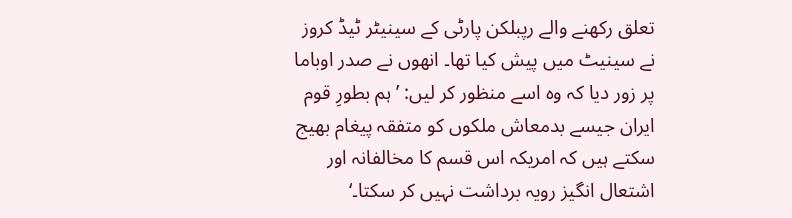تعلق رکھنے والے رپبلکن پارٹی کے سینیٹر ٹیڈ کروز نے سینیٹ میں پیش کیا تھا۔ انھوں نے صدر اوباما پر زور دیا کہ وہ اسے منظور کر لیں: ’ہم بطورِ قوم ایران جیسے بدمعاش ملکوں کو متفقہ پیغام بھیج سکتے ہیں کہ امریکہ اس قسم کا مخالفانہ اور اشتعال انگیز رویہ برداشت نہیں کر سکتا۔‘